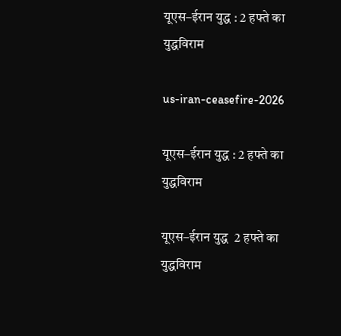यूएस–ईरान युद्ध : 2 हफ्ते का युद्धविराम

us-iran-ceasefire-2026

यूएस–ईरान युद्ध : 2 हफ्ते का युद्धविराम

यूएस–ईरान युद्ध  2 हफ्ते का युद्धविराम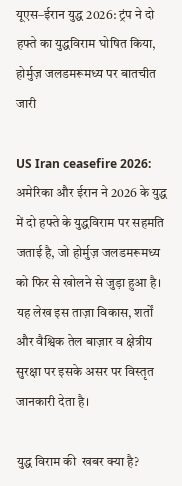यूएस–ईरान युद्ध 2026: ट्रंप ने दो हफ्ते का युद्धविराम घोषित किया, होर्मुज़ जलडमरूमध्य पर बातचीत जारी

US Iran ceasefire 2026: अमेरिका और ईरान ने 2026 के युद्ध में दो हफ्ते के युद्धविराम पर सहमति जताई है, जो होर्मुज़ जलडमरूमध्य को फिर से खोलने से जुड़ा हुआ है। यह लेख इस ताज़ा विकास, शर्तों और वैश्विक तेल बाज़ार व क्षेत्रीय सुरक्षा पर इसके असर पर विस्तृत जानकारी देता है।

युद्ध विराम की  खबर क्या है?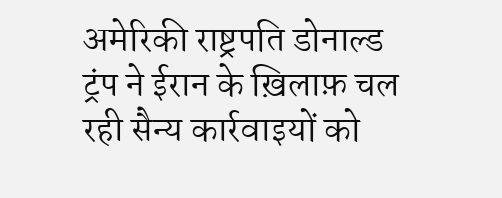अमेरिकी राष्ट्रपति डोनाल्ड ट्रंप ने ईरान के ख़िलाफ़ चल रही सैन्य कार्रवाइयों को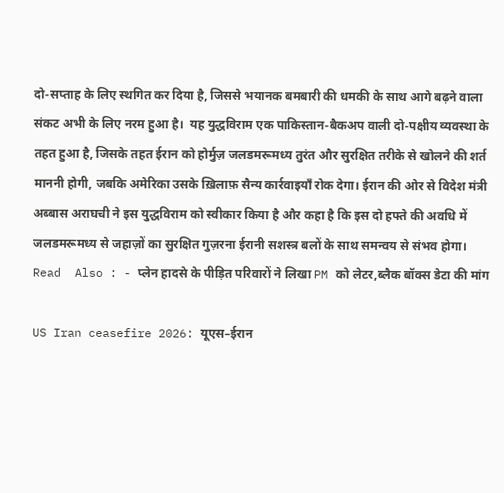दो‑सप्ताह के लिए स्थगित कर दिया है, जिससे भयानक बमबारी की धमकी के साथ आगे बढ़ने वाला संकट अभी के लिए नरम हुआ है।  यह युद्धविराम एक पाकिस्तान‑बैकअप वाली दो‑पक्षीय व्यवस्था के तहत हुआ है, जिसके तहत ईरान को होर्मुज़ जलडमरूमध्य तुरंत और सुरक्षित तरीके से खोलने की शर्त माननी होगी, जबकि अमेरिका उसके ख़िलाफ़ सैन्य कार्रवाइयाँ रोक देगा। ईरान की ओर से विदेश मंत्री अब्बास अराघची ने इस युद्धविराम को स्वीकार किया है और कहा है कि इस दो हफ्ते की अवधि में जलडमरूमध्य से जहाज़ों का सुरक्षित गुज़रना ईरानी सशस्त्र बलों के साथ समन्वय से संभव होगा। Read  Also : - प्लेन हादसे के पीड़ित परिवारों ने लिखा PM को लेटर,ब्लैक बॉक्स डेटा की मांग

US Iran ceasefire 2026: यूएस–ईरान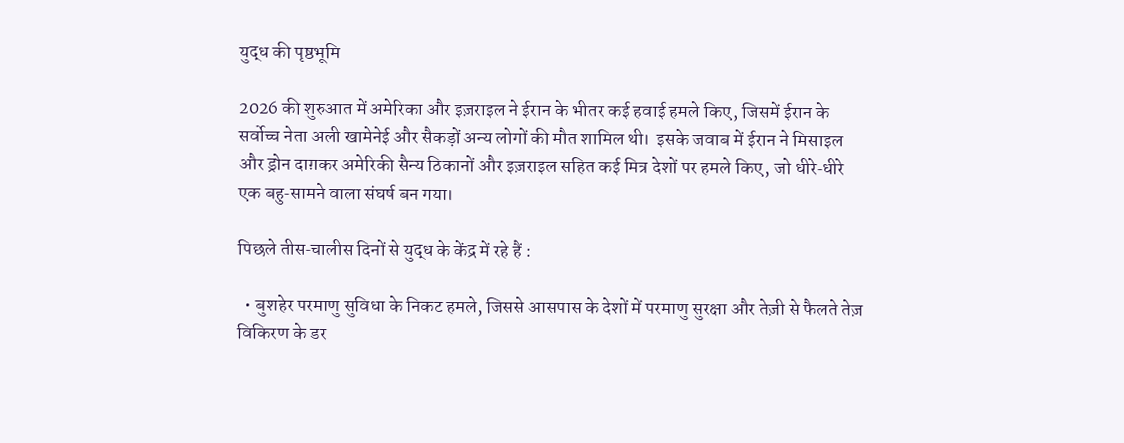युद्ध की पृष्ठभूमि

2026 की शुरुआत में अमेरिका और इज़राइल ने ईरान के भीतर कई हवाई हमले किए, जिसमें ईरान के सर्वोच्च नेता अली खामेनेई और सैकड़ों अन्य लोगों की मौत शामिल थी।  इसके जवाब में ईरान ने मिसाइल और ड्रोन दाग़कर अमेरिकी सैन्य ठिकानों और इज़राइल सहित कई मित्र देशों पर हमले किए, जो धीरे‑धीरे एक बहु‑सामने वाला संघर्ष बन गया।

पिछले तीस‑चालीस दिनों से युद्ध के केंद्र में रहे हैं :

  • बुशहेर परमाणु सुविधा के निकट हमले, जिससे आसपास के देशों में परमाणु सुरक्षा और तेज़ी से फैलते तेज़ विकिरण के डर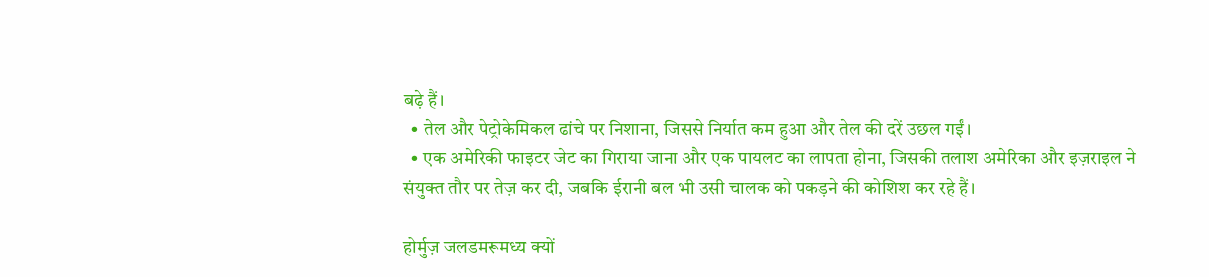बढ़े हैं।
  • तेल और पेट्रोकेमिकल ढांचे पर निशाना, जिससे निर्यात कम हुआ और तेल की दरें उछल गईं।
  • एक अमेरिकी फाइटर जेट का गिराया जाना और एक पायलट का लापता होना, जिसकी तलाश अमेरिका और इज़राइल ने संयुक्त तौर पर तेज़ कर दी, जबकि ईरानी बल भी उसी चालक को पकड़ने की कोशिश कर रहे हैं।

होर्मुज़ जलडमरूमध्य क्यों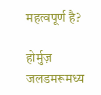महत्वपूर्ण है?

होर्मुज़ जलडमरूमध्य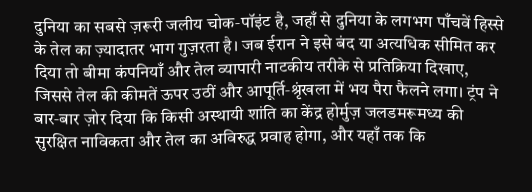दुनिया का सबसे ज़रूरी जलीय चोक‑पॉइंट है, जहाँ से दुनिया के लगभग पाँचवें हिस्से के तेल का ज़्यादातर भाग गुज़रता है। जब ईरान ने इसे बंद या अत्यधिक सीमित कर दिया तो बीमा कंपनियाँ और तेल व्यापारी नाटकीय तरीके से प्रतिक्रिया दिखाए, जिससे तेल की कीमतें ऊपर उठीं और आपूर्ति‑श्रृंखला में भय पैरा फैलने लगा। ट्रंप ने बार‑बार ज़ोर दिया कि किसी अस्थायी शांति का केंद्र होर्मुज़ जलडमरूमध्य की सुरक्षित नाविकता और तेल का अविरुद्ध प्रवाह होगा, और यहाँ तक कि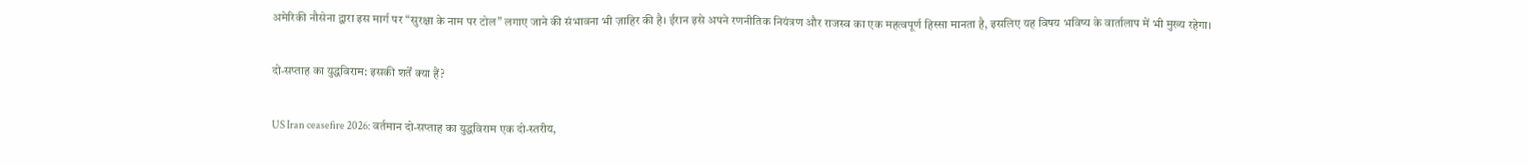अमेरिकी नौसेना द्वारा इस मार्ग पर “सुरक्षा के नाम पर टोल” लगाए जाने की संभावना भी ज़ाहिर की है। ईरान इसे अपने रणनीतिक नियंत्रण और राजस्व का एक महत्वपूर्ण हिस्सा मानता है, इसलिए यह विषय भविष्य के वार्तालाप में भी मुख्य रहेगा।

दो‑सप्ताह का युद्धविराम: इसकी शर्तें क्या हैं?

US Iran ceasefire 2026: वर्तमान दो‑सप्ताह का युद्धविराम एक दो‑स्तरीय,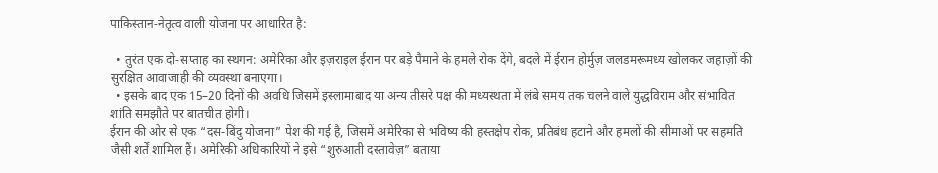पाकिस्तान‑नेतृत्व वाली योजना पर आधारित है:

  • तुरंत एक दो‑सप्ताह का स्थगन: अमेरिका और इज़राइल ईरान पर बड़े पैमाने के हमले रोक देंगे, बदले में ईरान होर्मुज़ जलडमरूमध्य खोलकर जहाज़ों की सुरक्षित आवाजाही की व्यवस्था बनाएगा।
  • इसके बाद एक 15–20 दिनों की अवधि जिसमें इस्लामाबाद या अन्य तीसरे पक्ष की मध्यस्थता में लंबे समय तक चलने वाले युद्धविराम और संभावित शांति समझौते पर बातचीत होगी।
ईरान की ओर से एक “दस‑बिंदु योजना” पेश की गई है, जिसमें अमेरिका से भविष्य की हस्तक्षेप रोक, प्रतिबंध हटाने और हमलों की सीमाओं पर सहमति जैसी शर्तें शामिल हैं। अमेरिकी अधिकारियों ने इसे “शुरुआती दस्तावेज़” बताया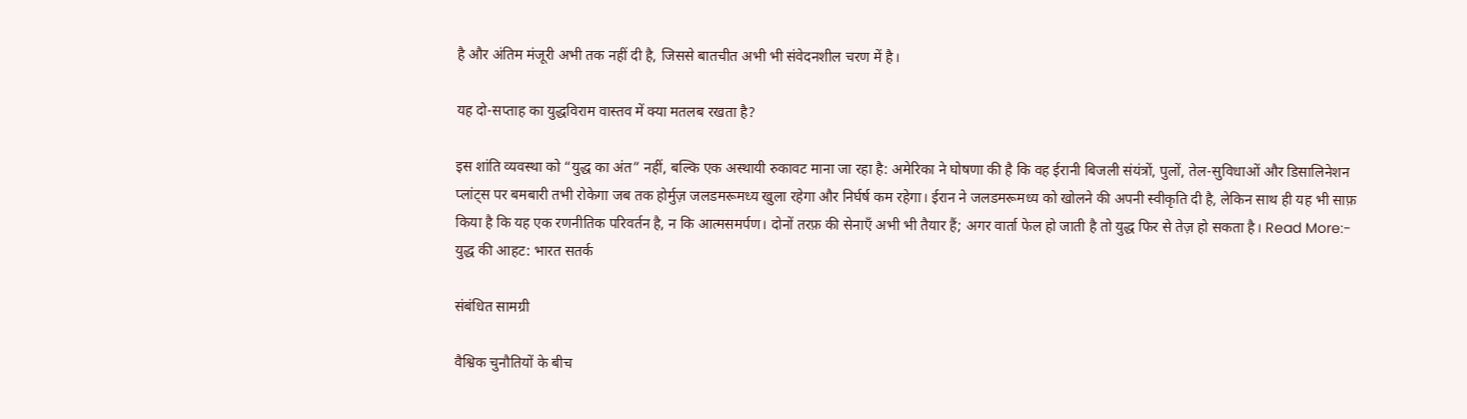है और अंतिम मंजूरी अभी तक नहीं दी है, जिससे बातचीत अभी भी संवेदनशील चरण में है।

यह दो‑सप्ताह का युद्धविराम वास्तव में क्या मतलब रखता है?

इस शांति व्यवस्था को “युद्ध का अंत” नहीं, बल्कि एक अस्थायी रुकावट माना जा रहा है: अमेरिका ने घोषणा की है कि वह ईरानी बिजली संयंत्रों, पुलों, तेल‑सुविधाओं और डिसालिनेशन प्लांट्स पर बमबारी तभी रोकेगा जब तक होर्मुज़ जलडमरूमध्य खुला रहेगा और निर्घर्ष कम रहेगा। ईरान ने जलडमरूमध्य को खोलने की अपनी स्वीकृति दी है, लेकिन साथ ही यह भी साफ़ किया है कि यह एक रणनीतिक परिवर्तन है, न कि आत्मसमर्पण। दोनों तरफ़ की सेनाएँ अभी भी तैयार हैं; अगर वार्ता फेल हो जाती है तो युद्ध फिर से तेज़ हो सकता है। Read More:- युद्ध की आहट: भारत सतर्क

संबंधित सामग्री

वैश्विक चुनौतियों के बीच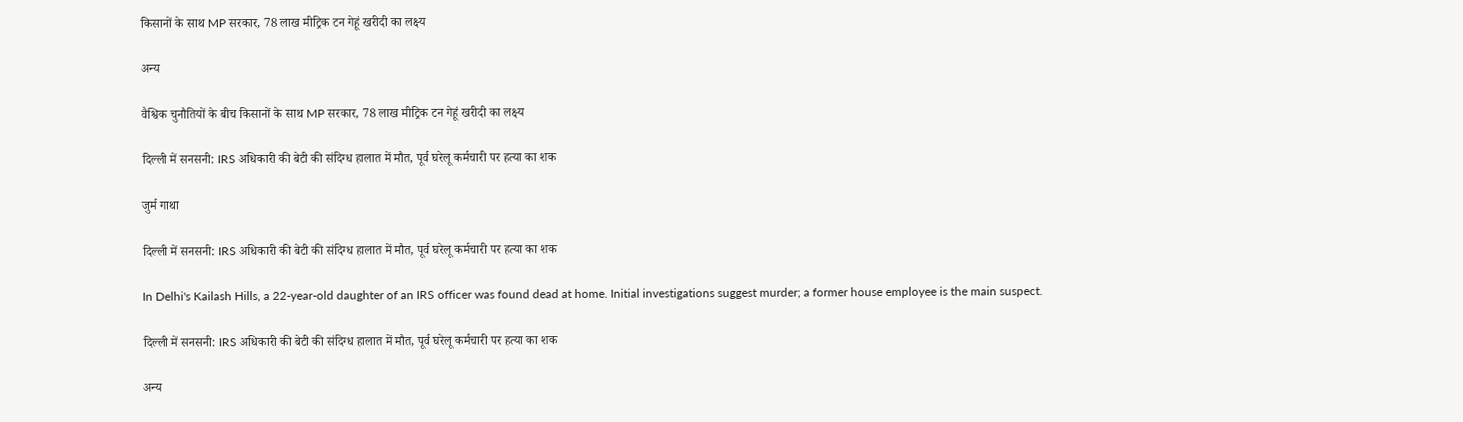किसानों के साथ MP सरकार, 78 लाख मीट्रिक टन गेहूं खरीदी का लक्ष्य

अन्य

वैश्विक चुनौतियों के बीच किसानों के साथ MP सरकार, 78 लाख मीट्रिक टन गेहूं खरीदी का लक्ष्य

दिल्ली में सनसनी: IRS अधिकारी की बेटी की संदिग्ध हालात में मौत, पूर्व घरेलू कर्मचारी पर हत्या का शक

जुर्म गाथा

दिल्ली में सनसनी: IRS अधिकारी की बेटी की संदिग्ध हालात में मौत, पूर्व घरेलू कर्मचारी पर हत्या का शक

In Delhi's Kailash Hills, a 22-year-old daughter of an IRS officer was found dead at home. Initial investigations suggest murder; a former house employee is the main suspect.

दिल्ली में सनसनी: IRS अधिकारी की बेटी की संदिग्ध हालात में मौत, पूर्व घरेलू कर्मचारी पर हत्या का शक

अन्य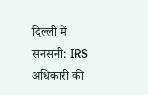दिल्ली में सनसनी: IRS अधिकारी की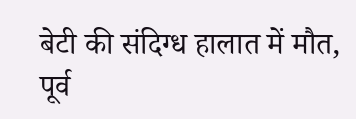बेटी की संदिग्ध हालात में मौत, पूर्व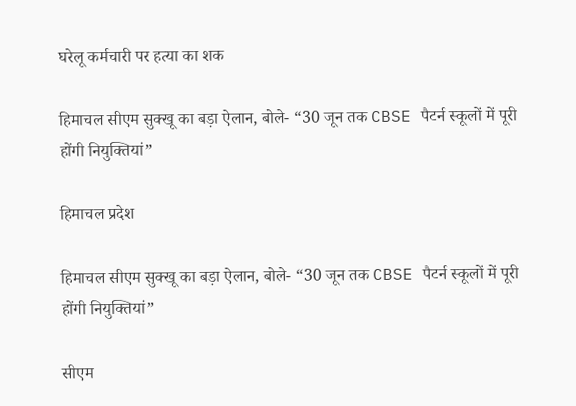घरेलू कर्मचारी पर हत्या का शक

हिमाचल सीएम सुक्खू का बड़ा ऐलान, बोले- “30 जून तक CBSE पैटर्न स्कूलों में पूरी होंगी नियुक्तियां”

हिमाचल प्रदेश

हिमाचल सीएम सुक्खू का बड़ा ऐलान, बोले- “30 जून तक CBSE पैटर्न स्कूलों में पूरी होंगी नियुक्तियां”

सीएम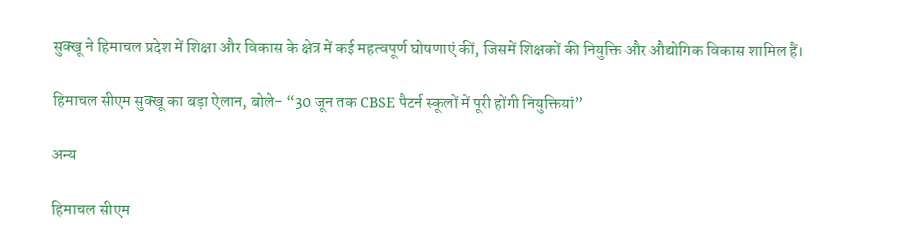सुक्खू ने हिमाचल प्रदेश में शिक्षा और विकास के क्षेत्र में कई महत्वपूर्ण घोषणाएं कीं, जिसमें शिक्षकों की नियुक्ति और औद्योगिक विकास शामिल हैं।

हिमाचल सीएम सुक्खू का बड़ा ऐलान, बोले- “30 जून तक CBSE पैटर्न स्कूलों में पूरी होंगी नियुक्तियां”

अन्य

हिमाचल सीएम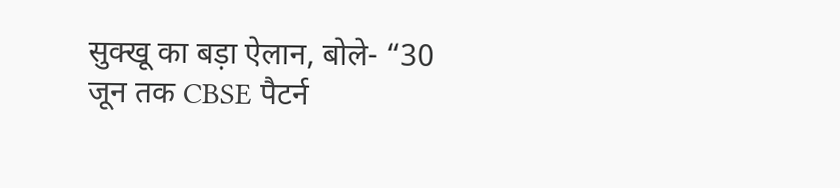सुक्खू का बड़ा ऐलान, बोले- “30 जून तक CBSE पैटर्न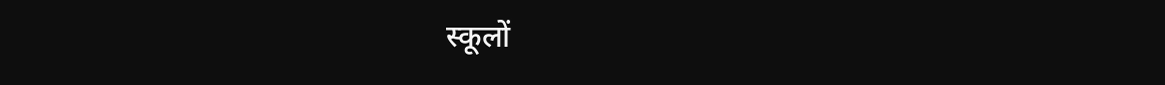स्कूलों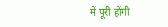में पूरी होंगी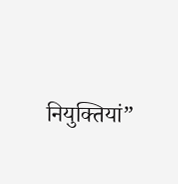नियुक्तियां”